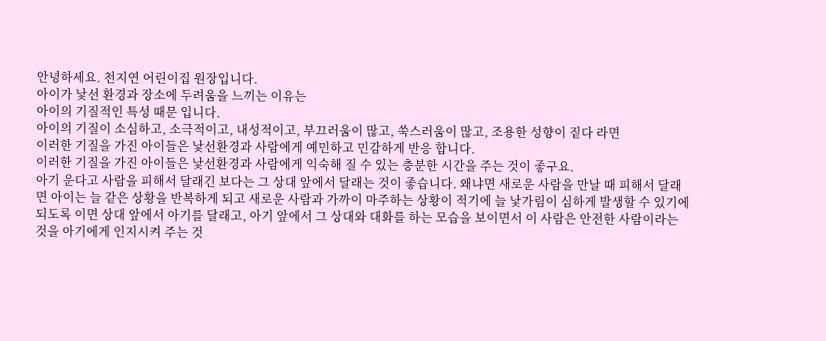안녕하세요. 천지연 어린이집 원장입니다.
아이가 낯선 환경과 장소에 두려움을 느끼는 이유는
아이의 기질적인 특성 때문 입니다.
아이의 기질이 소심하고, 소극적이고, 내성적이고, 부끄러움이 많고, 쑥스러움이 많고, 조용한 성향이 짙다 라면
이러한 기질을 가진 아이들은 낯선환경과 사람에게 예민하고 민감하게 반응 합니다.
이러한 기질을 가진 아이들은 낯선환경과 사람에게 익숙해 질 수 있는 충분한 시간을 주는 것이 좋구요.
아기 운다고 사람을 피해서 달래긴 보다는 그 상대 앞에서 달래는 것이 좋습니다. 왜냐면 새로운 사람을 만날 때 피해서 달래면 아이는 늘 같은 상황을 반복하게 되고 새로운 사람과 가까이 마주하는 상황이 적기에 늘 낯가림이 심하게 발생할 수 있기에 되도록 이면 상대 앞에서 아기를 달래고, 아기 앞에서 그 상대와 대화를 하는 모습을 보이면서 이 사람은 안전한 사람이라는 것을 아기에게 인지시켜 주는 것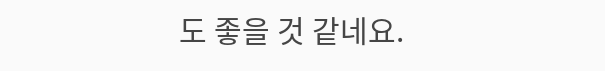도 좋을 것 같네요.